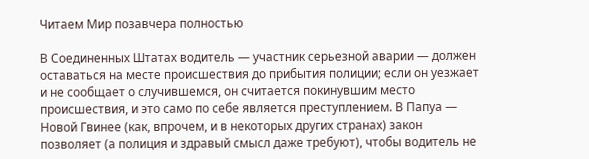Читаем Мир позавчера полностью

В Соединенных Штатах водитель — участник серьезной аварии — должен оставаться на месте происшествия до прибытия полиции; если он уезжает и не сообщает о случившемся, он считается покинувшим место происшествия, и это само по себе является преступлением. В Папуа — Новой Гвинее (как, впрочем, и в некоторых других странах) закон позволяет (а полиция и здравый смысл даже требуют), чтобы водитель не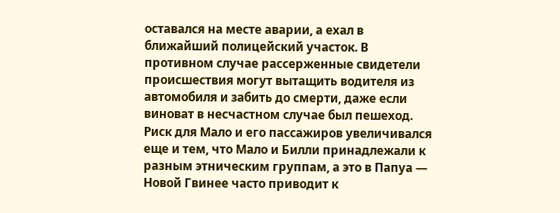оставался на месте аварии, а ехал в ближайший полицейский участок. В противном случае рассерженные свидетели происшествия могут вытащить водителя из автомобиля и забить до смерти, даже если виноват в несчастном случае был пешеход. Риск для Мало и его пассажиров увеличивался еще и тем, что Мало и Билли принадлежали к разным этническим группам, а это в Папуа — Новой Гвинее часто приводит к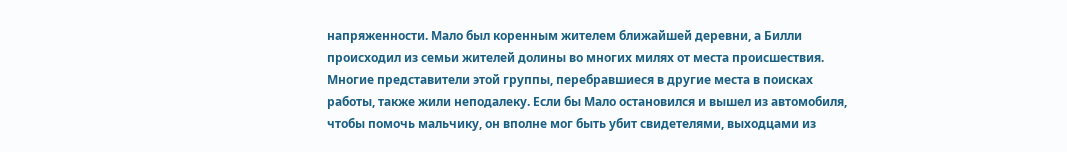напряженности. Мало был коренным жителем ближайшей деревни, а Билли происходил из семьи жителей долины во многих милях от места происшествия. Многие представители этой группы, перебравшиеся в другие места в поисках работы, также жили неподалеку. Если бы Мало остановился и вышел из автомобиля, чтобы помочь мальчику, он вполне мог быть убит свидетелями, выходцами из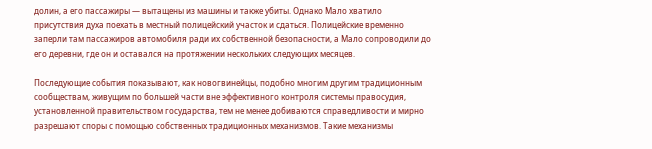долин, а его пассажиры — вытащены из машины и также убиты. Однако Мало хватило присутствия духа поехать в местный полицейский участок и сдаться. Полицейские временно заперли там пассажиров автомобиля ради их собственной безопасности, а Мало сопроводили до его деревни, где он и оставался на протяжении нескольких следующих месяцев.

Последующие события показывают, как новогвинейцы, подобно многим другим традиционным сообществам, живущим по большей части вне эффективного контроля системы правосудия, установленной правительством государства, тем не менее добиваются справедливости и мирно разрешают споры с помощью собственных традиционных механизмов. Такие механизмы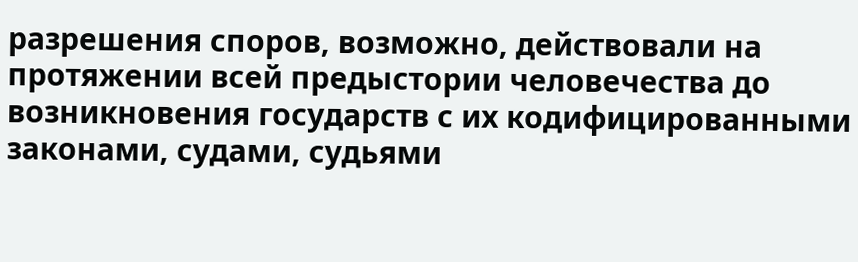разрешения споров, возможно, действовали на протяжении всей предыстории человечества до возникновения государств с их кодифицированными законами, судами, судьями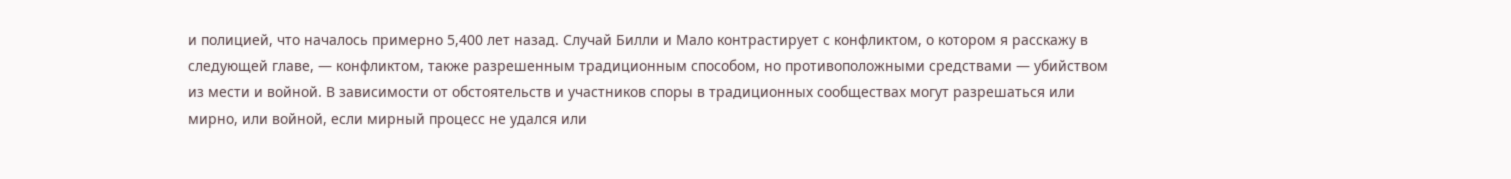и полицией, что началось примерно 5,400 лет назад. Случай Билли и Мало контрастирует с конфликтом, о котором я расскажу в следующей главе, — конфликтом, также разрешенным традиционным способом, но противоположными средствами — убийством из мести и войной. В зависимости от обстоятельств и участников споры в традиционных сообществах могут разрешаться или мирно, или войной, если мирный процесс не удался или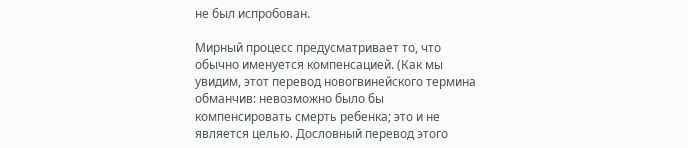не был испробован.

Мирный процесс предусматривает то, что обычно именуется компенсацией. (Как мы увидим, этот перевод новогвинейского термина обманчив: невозможно было бы компенсировать смерть ребенка; это и не является целью. Дословный перевод этого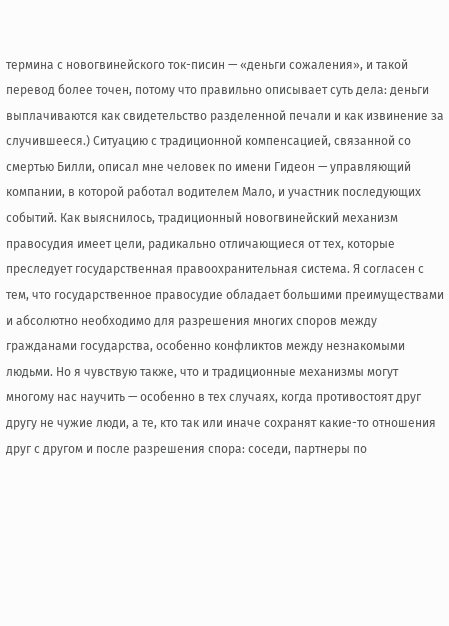термина с новогвинейского ток-писин — «деньги сожаления», и такой перевод более точен, потому что правильно описывает суть дела: деньги выплачиваются как свидетельство разделенной печали и как извинение за случившееся.) Ситуацию с традиционной компенсацией, связанной со смертью Билли, описал мне человек по имени Гидеон — управляющий компании, в которой работал водителем Мало, и участник последующих событий. Как выяснилось, традиционный новогвинейский механизм правосудия имеет цели, радикально отличающиеся от тех, которые преследует государственная правоохранительная система. Я согласен с тем, что государственное правосудие обладает большими преимуществами и абсолютно необходимо для разрешения многих споров между гражданами государства, особенно конфликтов между незнакомыми людьми. Но я чувствую также, что и традиционные механизмы могут многому нас научить — особенно в тех случаях, когда противостоят друг другу не чужие люди, а те, кто так или иначе сохранят какие-то отношения друг с другом и после разрешения спора: соседи, партнеры по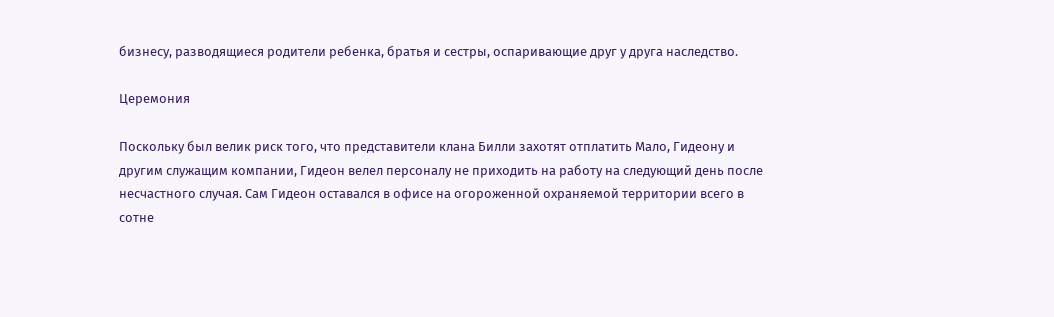бизнесу, разводящиеся родители ребенка, братья и сестры, оспаривающие друг у друга наследство.

Церемония

Поскольку был велик риск того, что представители клана Билли захотят отплатить Мало, Гидеону и другим служащим компании, Гидеон велел персоналу не приходить на работу на следующий день после несчастного случая. Сам Гидеон оставался в офисе на огороженной охраняемой территории всего в сотне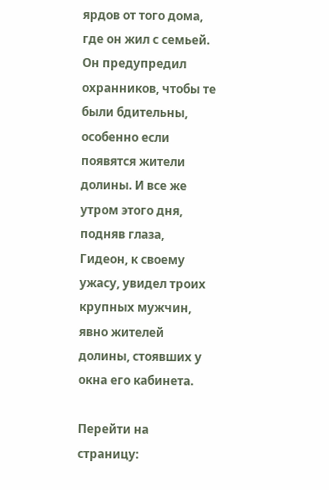ярдов от того дома, где он жил с семьей. Он предупредил охранников, чтобы те были бдительны, особенно если появятся жители долины. И все же утром этого дня, подняв глаза, Гидеон, к своему ужасу, увидел троих крупных мужчин, явно жителей долины, стоявших у окна его кабинета.

Перейти на страницу: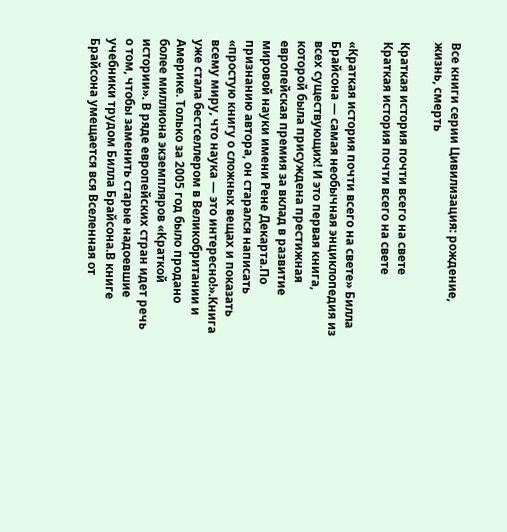Все книги серии Цивилизация: рождение, жизнь, смерть

Краткая история почти всего на свете
Краткая история почти всего на свете

«Краткая история почти всего на свете» Билла Брайсона — самая необычная энциклопедия из всех существующих! И это первая книга, которой была присуждена престижная европейская премия за вклад в развитие мировой науки имени Рене Декарта.По признанию автора, он старался написать «простую книгу о сложных вещах и показать всему миру, что наука — это интересно!».Книга уже стала бестселлером в Великобритании и Америке. Только за 2005 год было продано более миллиона экземпляров «Краткой истории». В ряде европейских стран идет речь о том, чтобы заменить старые надоевшие учебники трудом Билла Брайсона.В книге Брайсона умещается вся Вселенная от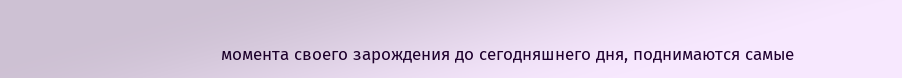момента своего зарождения до сегодняшнего дня, поднимаются самые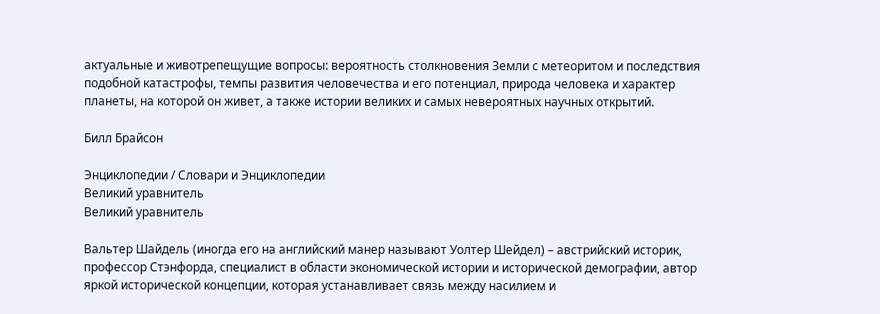актуальные и животрепещущие вопросы: вероятность столкновения Земли с метеоритом и последствия подобной катастрофы, темпы развития человечества и его потенциал, природа человека и характер планеты, на которой он живет, а также истории великих и самых невероятных научных открытий.

Билл Брайсон

Энциклопедии / Словари и Энциклопедии
Великий уравнитель
Великий уравнитель

Вальтер Шайдель (иногда его на английский манер называют Уолтер Шейдел) – австрийский историк, профессор Стэнфорда, специалист в области экономической истории и исторической демографии, автор яркой исторической концепции, которая устанавливает связь между насилием и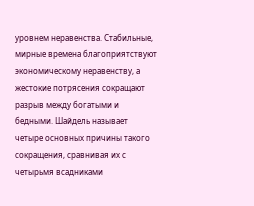уровнем неравенства. Стабильные, мирные времена благоприятствуют экономическому неравенству, а жестокие потрясения сокращают разрыв между богатыми и бедными. Шайдель называет четыре основных причины такого сокращения, сравнивая их с четырьмя всадниками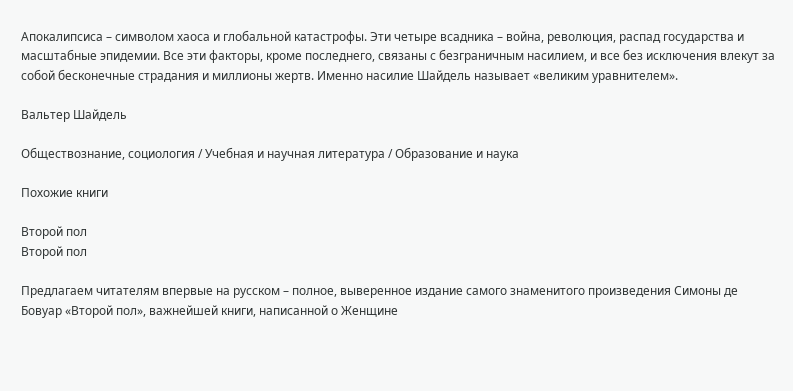Апокалипсиса – символом хаоса и глобальной катастрофы. Эти четыре всадника – война, революция, распад государства и масштабные эпидемии. Все эти факторы, кроме последнего, связаны с безграничным насилием, и все без исключения влекут за собой бесконечные страдания и миллионы жертв. Именно насилие Шайдель называет «великим уравнителем».

Вальтер Шайдель

Обществознание, социология / Учебная и научная литература / Образование и наука

Похожие книги

Второй пол
Второй пол

Предлагаем читателям впервые на русском – полное, выверенное издание самого знаменитого произведения Симоны де Бовуар «Второй пол», важнейшей книги, написанной о Женщине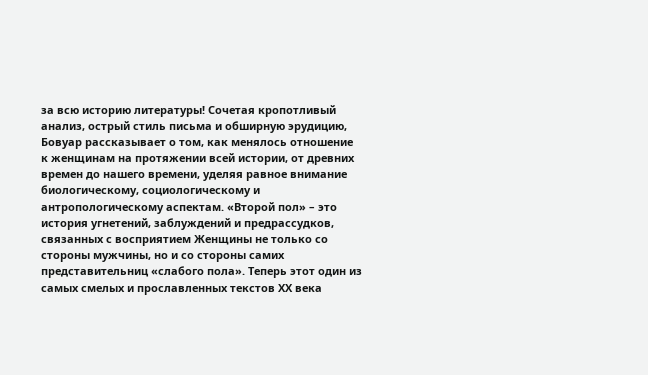за всю историю литературы! Сочетая кропотливый анализ, острый стиль письма и обширную эрудицию, Бовуар рассказывает о том, как менялось отношение к женщинам на протяжении всей истории, от древних времен до нашего времени, уделяя равное внимание биологическому, социологическому и антропологическому аспектам. «Второй пол» – это история угнетений, заблуждений и предрассудков, связанных с восприятием Женщины не только со стороны мужчины, но и со стороны самих представительниц «слабого пола». Теперь этот один из самых смелых и прославленных текстов ХХ века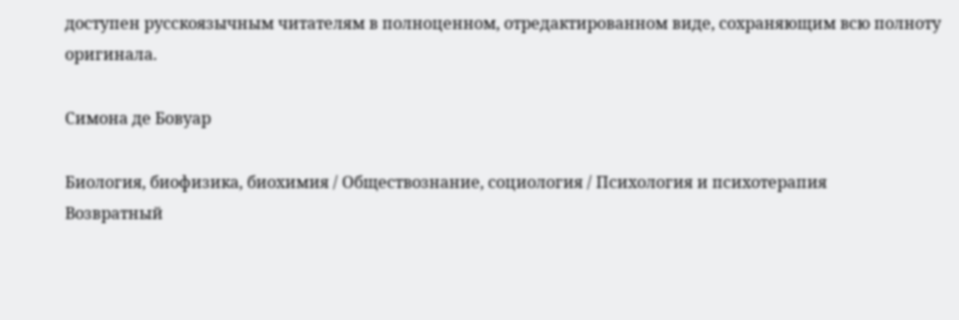доступен русскоязычным читателям в полноценном, отредактированном виде, сохраняющим всю полноту оригинала.

Симона де Бовуар

Биология, биофизика, биохимия / Обществознание, социология / Психология и психотерапия
Возвратный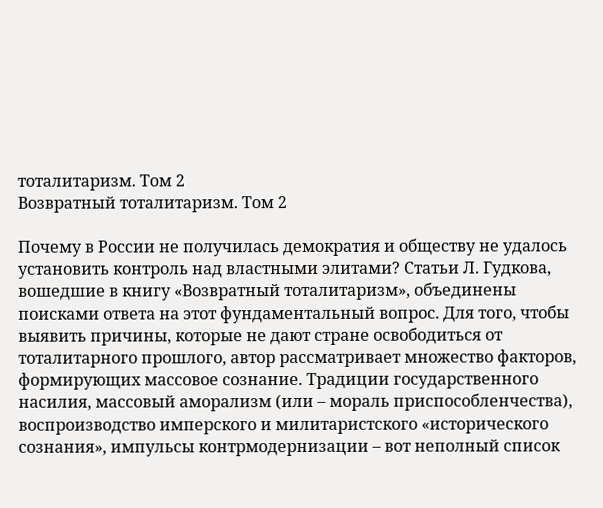тоталитаризм. Том 2
Возвратный тоталитаризм. Том 2

Почему в России не получилась демократия и обществу не удалось установить контроль над властными элитами? Статьи Л. Гудкова, вошедшие в книгу «Возвратный тоталитаризм», объединены поисками ответа на этот фундаментальный вопрос. Для того, чтобы выявить причины, которые не дают стране освободиться от тоталитарного прошлого, автор рассматривает множество факторов, формирующих массовое сознание. Традиции государственного насилия, массовый аморализм (или – мораль приспособленчества), воспроизводство имперского и милитаристского «исторического сознания», импульсы контрмодернизации – вот неполный список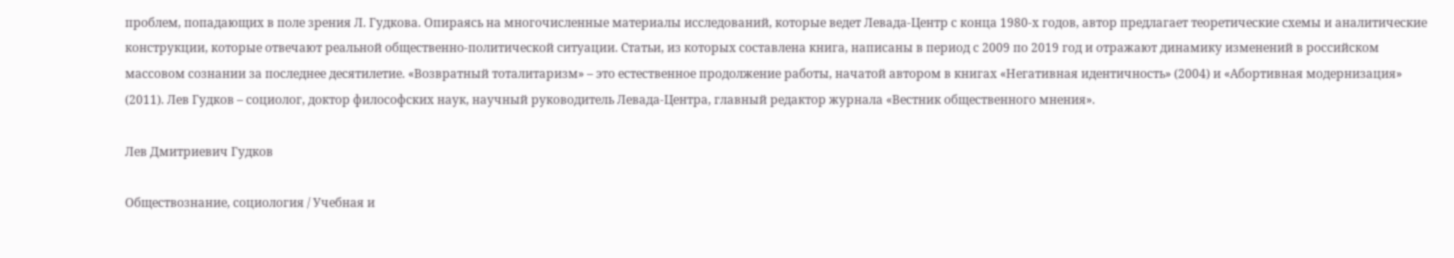проблем, попадающих в поле зрения Л. Гудкова. Опираясь на многочисленные материалы исследований, которые ведет Левада-Центр с конца 1980-х годов, автор предлагает теоретические схемы и аналитические конструкции, которые отвечают реальной общественно-политической ситуации. Статьи, из которых составлена книга, написаны в период с 2009 по 2019 год и отражают динамику изменений в российском массовом сознании за последнее десятилетие. «Возвратный тоталитаризм» – это естественное продолжение работы, начатой автором в книгах «Негативная идентичность» (2004) и «Абортивная модернизация» (2011). Лев Гудков – социолог, доктор философских наук, научный руководитель Левада-Центра, главный редактор журнала «Вестник общественного мнения».

Лев Дмитриевич Гудков

Обществознание, социология / Учебная и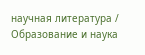научная литература / Образование и наука